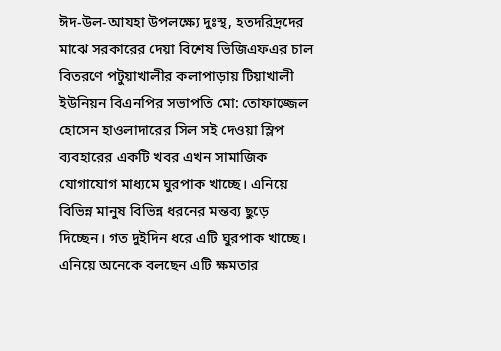ঈদ-উল-আযহা উপলক্ষ্যে দুঃস্থ, হতদরিদ্রদের মাঝে সরকারের দেয়া বিশেষ ভিজিএফএর চাল বিতরণে পটুয়াখালীর কলাপাড়ায় টিয়াখালী ইউনিয়ন বিএনপির সভাপতি মো: তোফাজ্জেল হোসেন হাওলাদারের সিল সই দেওয়া স্লিপ ব্যবহারের একটি খবর এখন সামাজিক যোগাযোগ মাধ্যমে ঘুরপাক খাচ্ছে। এনিয়ে বিভিন্ন মানুষ বিভিন্ন ধরনের মন্তব্য ছুড়ে দিচ্ছেন। গত দুইদিন ধরে এটি ঘুরপাক খাচ্ছে। এনিয়ে অনেকে বলছেন এটি ক্ষমতার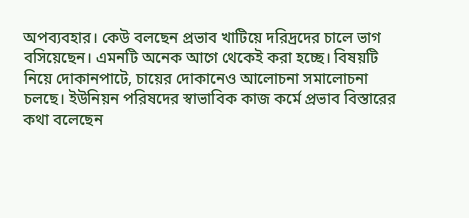অপব্যবহার। কেউ বলছেন প্রভাব খাটিয়ে দরিদ্রদের চালে ভাগ বসিয়েছেন। এমনটি অনেক আগে থেকেই করা হচ্ছে। বিষয়টি নিয়ে দোকানপাটে, চায়ের দোকানেও আলোচনা সমালোচনা চলছে। ইউনিয়ন পরিষদের স্বাভাবিক কাজ কর্মে প্রভাব বিস্তারের কথা বলেছেন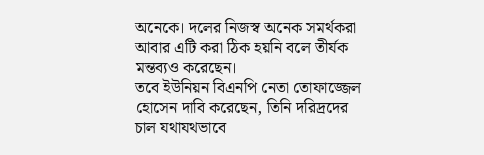অনেকে। দলের নিজস্ব অনেক সমর্থকরা আবার এটি করা ঠিক হয়নি বলে তীর্যক মন্তব্যও করেছেন।
তবে ইউনিয়ন বিএনপি নেতা তোফাজ্জেল হোসেন দাবি করেছেন, তিনি দরিদ্রদের চাল যথাযথভাবে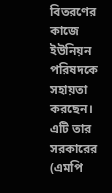বিতরণের কাজে ইউনিয়ন পরিষদকে সহায়তা করছেন। এটি তার সরকারের (এমপি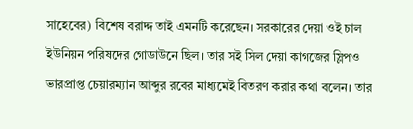সাহেবের) বিশেষ বরাদ্দ তাই এমনটি করেছেন। সরকারের দেয়া ওই চাল ইউনিয়ন পরিষদের গোডাউনে ছিল। তার সই সিল দেয়া কাগজের স্লিপও ভারপ্রাপ্ত চেয়ারম্যান আব্দুর রবের মাধ্যমেই বিতরণ করার কথা বলেন। তার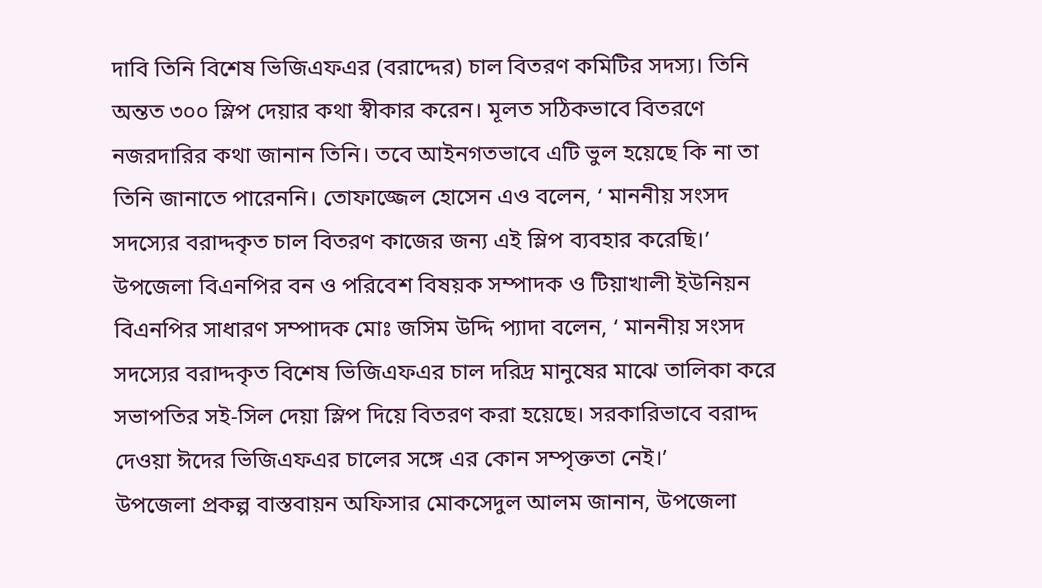দাবি তিনি বিশেষ ভিজিএফএর (বরাদ্দের) চাল বিতরণ কমিটির সদস্য। তিনি অন্তত ৩০০ স্লিপ দেয়ার কথা স্বীকার করেন। মূলত সঠিকভাবে বিতরণে নজরদারির কথা জানান তিনি। তবে আইনগতভাবে এটি ভুল হয়েছে কি না তা তিনি জানাতে পারেননি। তোফাজ্জেল হোসেন এও বলেন, ‘ মাননীয় সংসদ সদস্যের বরাদ্দকৃত চাল বিতরণ কাজের জন্য এই স্লিপ ব্যবহার করেছি।’
উপজেলা বিএনপির বন ও পরিবেশ বিষয়ক সম্পাদক ও টিয়াখালী ইউনিয়ন বিএনপির সাধারণ সম্পাদক মোঃ জসিম উদ্দি প্যাদা বলেন, ‘ মাননীয় সংসদ সদস্যের বরাদ্দকৃত বিশেষ ভিজিএফএর চাল দরিদ্র মানুষের মাঝে তালিকা করে সভাপতির সই-সিল দেয়া স্লিপ দিয়ে বিতরণ করা হয়েছে। সরকারিভাবে বরাদ্দ দেওয়া ঈদের ভিজিএফএর চালের সঙ্গে এর কোন সম্পৃক্ততা নেই।’
উপজেলা প্রকল্প বাস্তবায়ন অফিসার মোকসেদুল আলম জানান, উপজেলা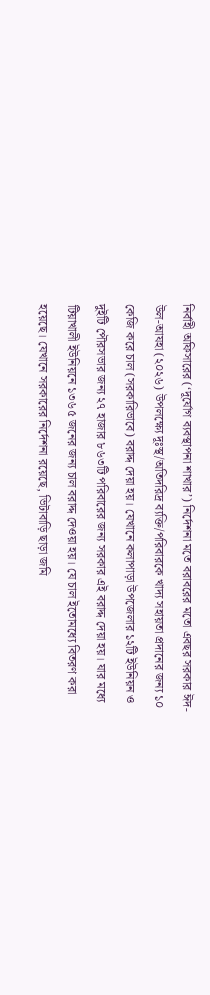নির্বাহী অফিসারের (‘দূর্যোগ ব্যবস্থাপনা শাখার’) নির্দেশনা মতে বরাবরের মতো এবছর সরকার ঈদ-উল-আযহা (২০২৬) উপলক্ষ্যে দূঃস্থ/অতিদরিদ্র ব্যক্তি/পরিবারকে খাদ্য সহায়তা প্রদানের জন্য ১০ কেজি করে চাল (সরকারিভাবে) বরাদ্দ দেয়া হয়। যেখানে কলাপাড়া উপজেলার ১২টি ইউনিয়ন ও দুইটি পৌরসভার জন্য ২৭ হাজার ৮৬৩টি পরিবারের জন্য সরকার এই বরাদ্দ দেয়া হয়। যার মধ্যে টিয়াখালী ইউনিয়নে ১৩৬৫ জনের জন্য চাল বরাদ্দ দেওয়া হয়। যে চাল ইতোমধ্যে বিতরণ করা হয়েছে। যেখানে সরকারের নির্দেশনা রয়েছে, ভিটাবাড়ি ছাড়া জমি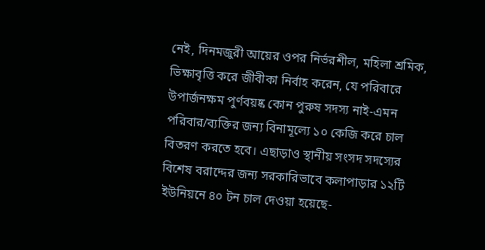নেই, দিনমজুরী আয়ের ওপর নির্ভরশীল, মহিলা শ্রমিক, ভিক্ষাবৃত্তি করে জীবীকা নির্বাহ করেন, যে পরিবারে উপার্জনক্ষম পুর্ণবয়ষ্ক কোন পুরুষ সদস্য নাই-এমন পরিবার/ব্যক্তির জন্য বিনামূল্যে ১০ কেজি করে চাল বিতরণ করতে হবে। এছাড়াও স্থানীয় সংসদ সদস্যের বিশেষ বরাদ্দের জন্য সরকারিভাবে কলাপাড়ার ১২টি ইউনিয়নে ৪০ টন চাল দেওয়া হয়েছে-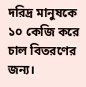দরিদ্র মানুষকে ১০ কেজি করে চাল বিতরণের জন্য।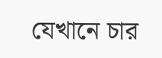যেখানে চার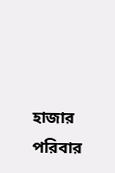হাজার পরিবার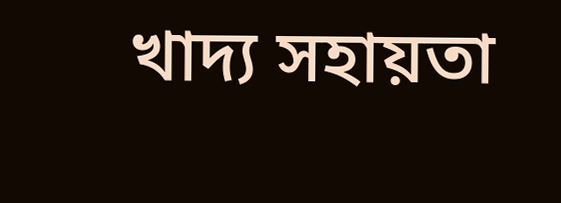খাদ্য সহায়তা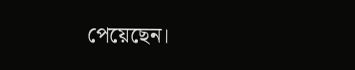পেয়েছেন।